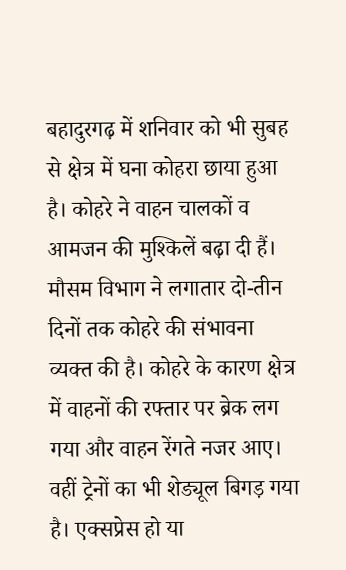बहादुरगढ़ में शनिवार को भी सुबह से क्षेत्र में घना कोहरा छाया हुआ है। कोहरे ने वाहन चालकों व आमजन की मुश्किलें बढ़ा दी हैं। मौसम विभाग ने लगातार दो-तीन दिनों तक कोहरे की संभावना व्यक्त की है। कोहरे के कारण क्षेत्र में वाहनों की रफ्तार पर ब्रेक लग गया और वाहन रेंगते नजर आए। वहीं ट्रेनों का भी शेड्यूल बिगड़ गया है। एक्सप्रेस हो या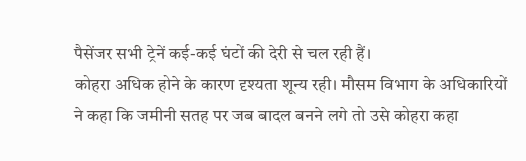पैसेंजर सभी ट्रेनें कई-कई घंटों की देरी से चल रही हैं।
कोहरा अधिक होने के कारण दृश्यता शून्य रही। मौसम विभाग के अधिकारियों ने कहा कि जमीनी सतह पर जब बादल बनने लगे तो उसे कोहरा कहा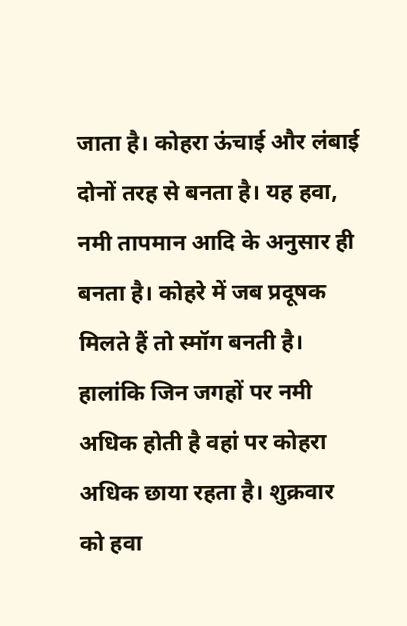जाता है। कोहरा ऊंचाई और लंबाई दोनों तरह से बनता है। यह हवा, नमी तापमान आदि के अनुसार ही बनता है। कोहरे में जब प्रदूषक मिलते हैं तो स्मॉग बनती है। हालांकि जिन जगहों पर नमी अधिक होती है वहां पर कोहरा अधिक छाया रहता है। शुक्रवार को हवा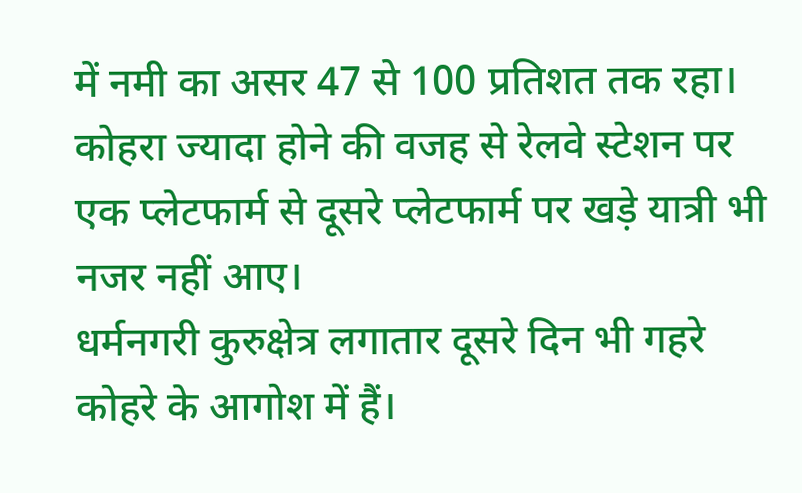में नमी का असर 47 से 100 प्रतिशत तक रहा। कोहरा ज्यादा होने की वजह से रेलवे स्टेशन पर एक प्लेटफार्म से दूसरे प्लेटफार्म पर खड़े यात्री भी नजर नहीं आए।
धर्मनगरी कुरुक्षेत्र लगातार दूसरे दिन भी गहरे कोहरे के आगोश में हैं।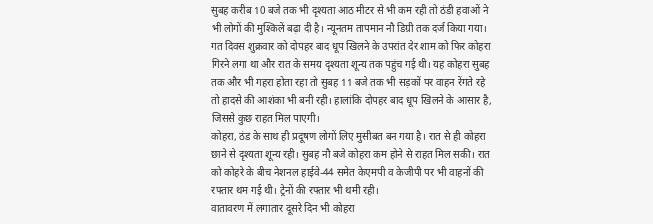सुबह करीब 10 बजे तक भी दृश्यता आठ मीटर से भी कम रही तो ठंडी हवाओं ने भी लोगों की मुश्किलें बढ़ा दी है। न्यूनतम तापमान नौ डिग्री तक दर्ज किया गया।
गत दिवस शुक्रवार को दोपहर बाद धूप खिलने के उपरांत देर शाम को फिर कोहरा गिरने लगा था और रात के समय दृश्यता शून्य तक पहुंच गई थी। यह कोहरा सुबह तक और भी गहरा होता रहा तो सुबह 11 बजे तक भी सड़कों पर वाहन रेंगते रहे तो हादसे की आशंका भी बनी रही। हालांकि दोपहर बाद धूप खिलने के आसार है, जिससे कुछ राहत मिल पाएगी।
कोहरा, ठंड के साथ ही प्रदूषण लोगों लिए मुसीबत बन गया है। रात से ही कोहरा छाने से दृश्यता शून्य रही। सुबह नौ बजे कोहरा कम होने से राहत मिल सकी। रात को कोहरे के बीच नेशनल हाईवे-44 समेत केएमपी व केजीपी पर भी वाहनों की रफ्तार थम गई थी। ट्रेनों की रफ्तार भी थमी रही।
वातावरण में लगातार दूसरे दिन भी कोहरा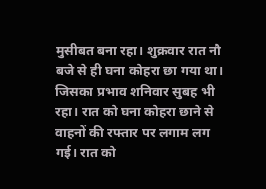मुसीबत बना रहा। शुक्रवार रात नौ बजे से ही घना कोहरा छा गया था। जिसका प्रभाव शनिवार सुबह भी रहा। रात को घना कोहरा छाने से वाहनों की रफ्तार पर लगाम लग गई। रात को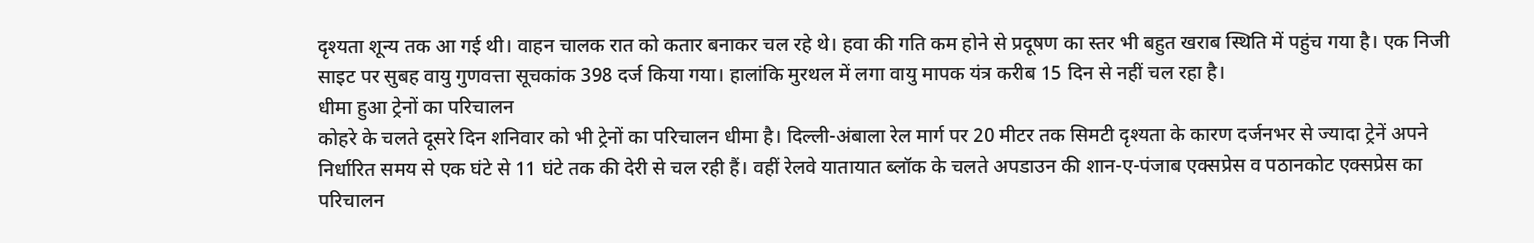दृश्यता शून्य तक आ गई थी। वाहन चालक रात को कतार बनाकर चल रहे थे। हवा की गति कम होने से प्रदूषण का स्तर भी बहुत खराब स्थिति में पहुंच गया है। एक निजी साइट पर सुबह वायु गुणवत्ता सूचकांक 398 दर्ज किया गया। हालांकि मुरथल में लगा वायु मापक यंत्र करीब 15 दिन से नहीं चल रहा है।
धीमा हुआ ट्रेनों का परिचालन
कोहरे के चलते दूसरे दिन शनिवार को भी ट्रेनों का परिचालन धीमा है। दिल्ली-अंबाला रेल मार्ग पर 20 मीटर तक सिमटी दृश्यता के कारण दर्जनभर से ज्यादा ट्रेनें अपने निर्धारित समय से एक घंटे से 11 घंटे तक की देरी से चल रही हैं। वहीं रेलवे यातायात ब्लॉक के चलते अपडाउन की शान-ए-पंजाब एक्सप्रेस व पठानकोट एक्सप्रेस का परिचालन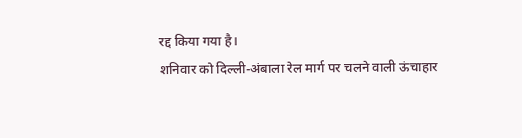रद्द किया गया है।
शनिवार को दिल्ली-अंबाला रेल मार्ग पर चलने वाली ऊंचाहार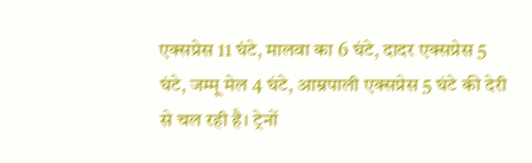एक्सप्रेस 11 घंटे, मालवा का 6 घंटे, दादर एक्सप्रेस 5 घंटे, जम्मू मेल 4 घंटे, आम्रपाली एक्सप्रेस 5 घंटे की देरी से चल रही है। ट्रेनों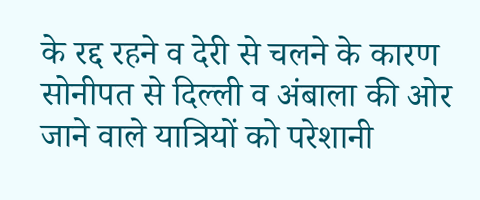के रद्द रहने व देरी से चलने के कारण सोनीपत से दिल्ली व अंबाला की ओर जाने वाले यात्रियों को परेशानी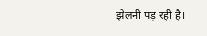झेलनी पड़ रही है।